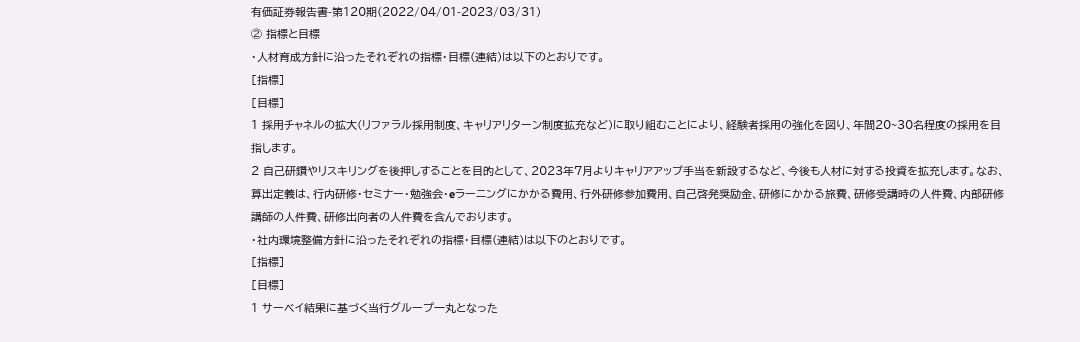有価証券報告書-第120期(2022/04/01-2023/03/31)
② 指標と目標
・人材育成方針に沿ったそれぞれの指標・目標(連結)は以下のとおりです。
[指標]
[目標]
1 採用チャネルの拡大(リファラル採用制度、キャリアリターン制度拡充など)に取り組むことにより、経験者採用の強化を図り、年間20~30名程度の採用を目指します。
2 自己研鑽やリスキリングを後押しすることを目的として、2023年7月よりキャリアアップ手当を新設するなど、今後も人材に対する投資を拡充します。なお、算出定義は、行内研修・セミナー・勉強会・eラーニングにかかる費用、行外研修参加費用、自己啓発奨励金、研修にかかる旅費、研修受講時の人件費、内部研修講師の人件費、研修出向者の人件費を含んでおります。
・社内環境整備方針に沿ったそれぞれの指標・目標(連結)は以下のとおりです。
[指標]
[目標]
1 サーベイ結果に基づく当行グループ一丸となった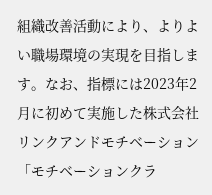組織改善活動により、よりよい職場環境の実現を目指します。なお、指標には2023年2月に初めて実施した株式会社リンクアンドモチベーション「モチベーションクラ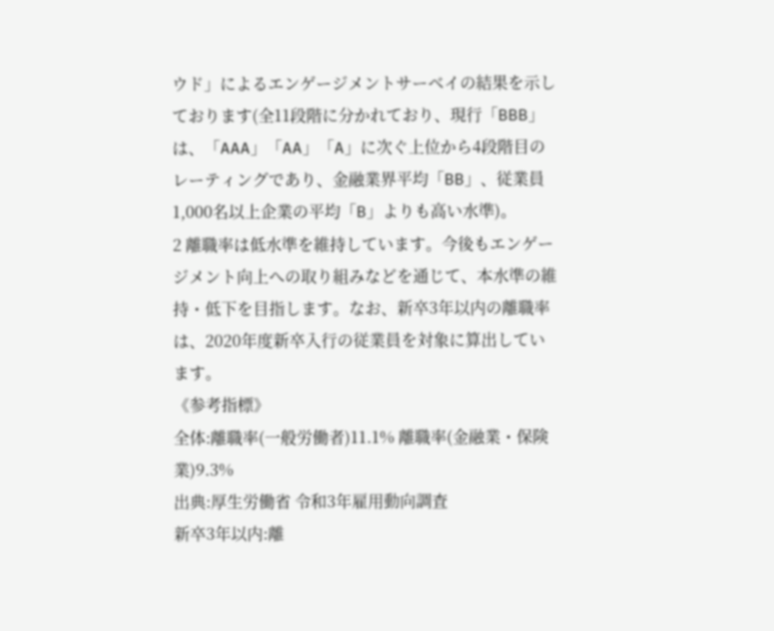ウド」によるエンゲージメントサーベイの結果を示しております(全11段階に分かれており、現行「BBB」は、「AAA」「AA」「A」に次ぐ上位から4段階目のレーティングであり、金融業界平均「BB」、従業員1,000名以上企業の平均「B」よりも高い水準)。
2 離職率は低水準を維持しています。今後もエンゲージメント向上への取り組みなどを通じて、本水準の維持・低下を目指します。なお、新卒3年以内の離職率は、2020年度新卒入行の従業員を対象に算出しています。
《参考指標》
全体:離職率(一般労働者)11.1% 離職率(金融業・保険業)9.3%
出典:厚生労働省 令和3年雇用動向調査
新卒3年以内:離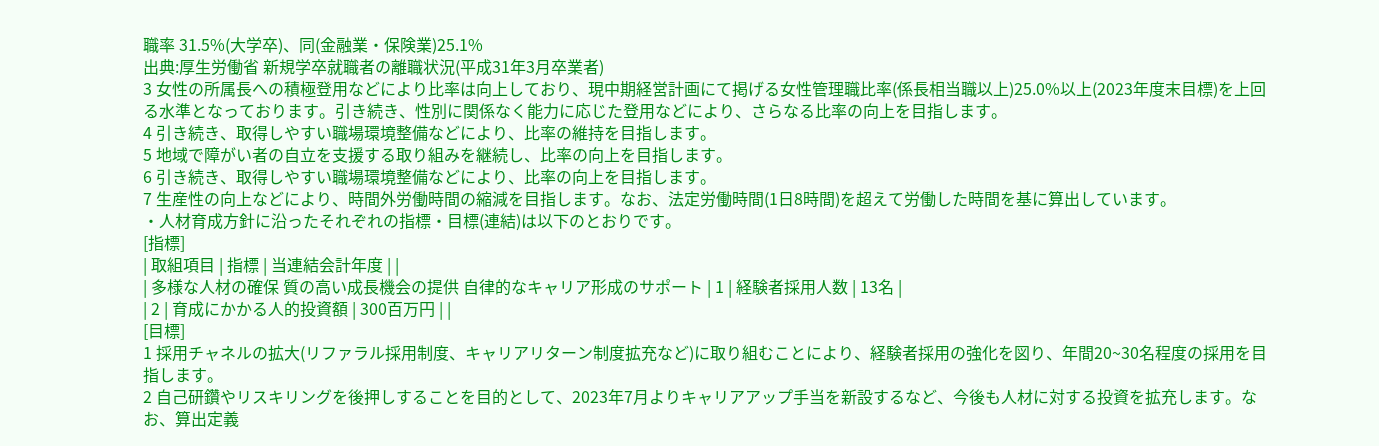職率 31.5%(大学卒)、同(金融業・保険業)25.1%
出典:厚生労働省 新規学卒就職者の離職状況(平成31年3月卒業者)
3 女性の所属長への積極登用などにより比率は向上しており、現中期経営計画にて掲げる女性管理職比率(係長相当職以上)25.0%以上(2023年度末目標)を上回る水準となっております。引き続き、性別に関係なく能力に応じた登用などにより、さらなる比率の向上を目指します。
4 引き続き、取得しやすい職場環境整備などにより、比率の維持を目指します。
5 地域で障がい者の自立を支援する取り組みを継続し、比率の向上を目指します。
6 引き続き、取得しやすい職場環境整備などにより、比率の向上を目指します。
7 生産性の向上などにより、時間外労働時間の縮減を目指します。なお、法定労働時間(1日8時間)を超えて労働した時間を基に算出しています。
・人材育成方針に沿ったそれぞれの指標・目標(連結)は以下のとおりです。
[指標]
| 取組項目 | 指標 | 当連結会計年度 | |
| 多様な人材の確保 質の高い成長機会の提供 自律的なキャリア形成のサポート | 1 | 経験者採用人数 | 13名 |
| 2 | 育成にかかる人的投資額 | 300百万円 | |
[目標]
1 採用チャネルの拡大(リファラル採用制度、キャリアリターン制度拡充など)に取り組むことにより、経験者採用の強化を図り、年間20~30名程度の採用を目指します。
2 自己研鑽やリスキリングを後押しすることを目的として、2023年7月よりキャリアアップ手当を新設するなど、今後も人材に対する投資を拡充します。なお、算出定義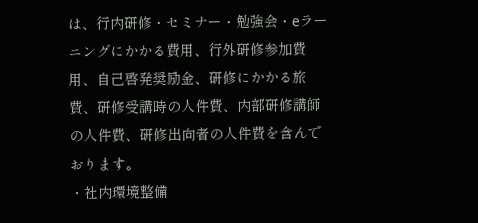は、行内研修・セミナー・勉強会・eラーニングにかかる費用、行外研修参加費用、自己啓発奨励金、研修にかかる旅費、研修受講時の人件費、内部研修講師の人件費、研修出向者の人件費を含んでおります。
・社内環境整備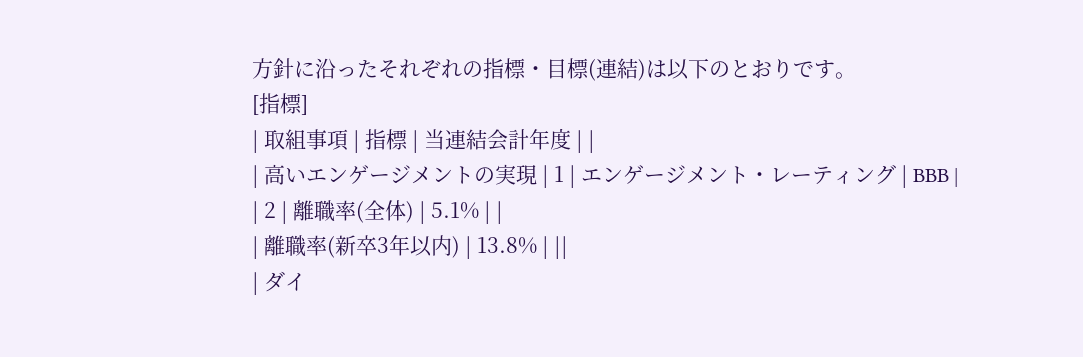方針に沿ったそれぞれの指標・目標(連結)は以下のとおりです。
[指標]
| 取組事項 | 指標 | 当連結会計年度 | |
| 高いエンゲージメントの実現 | 1 | エンゲージメント・レーティング | BBB |
| 2 | 離職率(全体) | 5.1% | |
| 離職率(新卒3年以内) | 13.8% | ||
| ダイ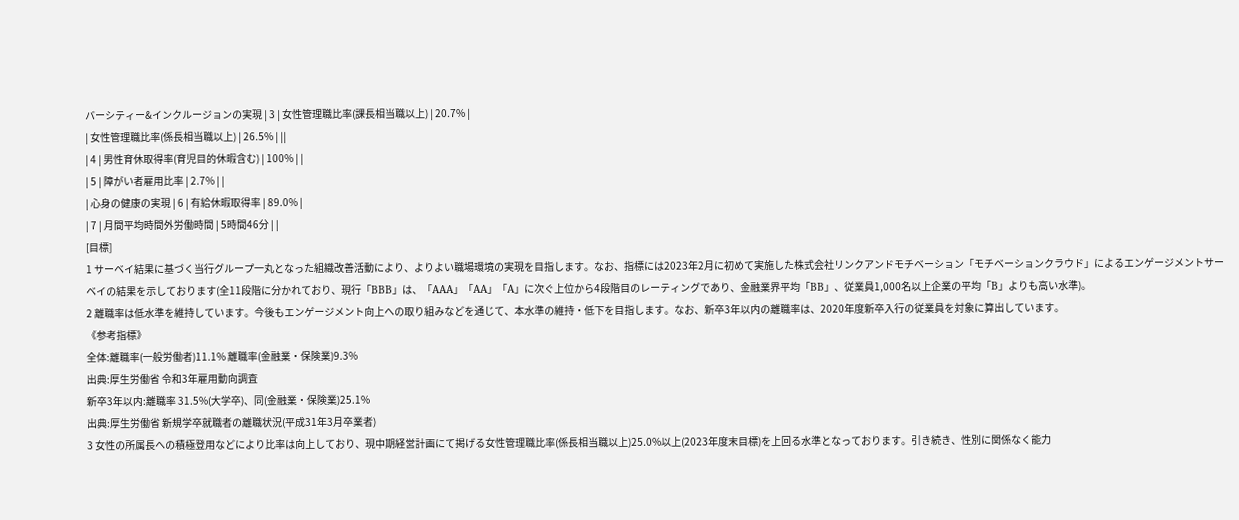バーシティー&インクルージョンの実現 | 3 | 女性管理職比率(課長相当職以上) | 20.7% |
| 女性管理職比率(係長相当職以上) | 26.5% | ||
| 4 | 男性育休取得率(育児目的休暇含む) | 100% | |
| 5 | 障がい者雇用比率 | 2.7% | |
| 心身の健康の実現 | 6 | 有給休暇取得率 | 89.0% |
| 7 | 月間平均時間外労働時間 | 5時間46分 | |
[目標]
1 サーベイ結果に基づく当行グループ一丸となった組織改善活動により、よりよい職場環境の実現を目指します。なお、指標には2023年2月に初めて実施した株式会社リンクアンドモチベーション「モチベーションクラウド」によるエンゲージメントサーベイの結果を示しております(全11段階に分かれており、現行「BBB」は、「AAA」「AA」「A」に次ぐ上位から4段階目のレーティングであり、金融業界平均「BB」、従業員1,000名以上企業の平均「B」よりも高い水準)。
2 離職率は低水準を維持しています。今後もエンゲージメント向上への取り組みなどを通じて、本水準の維持・低下を目指します。なお、新卒3年以内の離職率は、2020年度新卒入行の従業員を対象に算出しています。
《参考指標》
全体:離職率(一般労働者)11.1% 離職率(金融業・保険業)9.3%
出典:厚生労働省 令和3年雇用動向調査
新卒3年以内:離職率 31.5%(大学卒)、同(金融業・保険業)25.1%
出典:厚生労働省 新規学卒就職者の離職状況(平成31年3月卒業者)
3 女性の所属長への積極登用などにより比率は向上しており、現中期経営計画にて掲げる女性管理職比率(係長相当職以上)25.0%以上(2023年度末目標)を上回る水準となっております。引き続き、性別に関係なく能力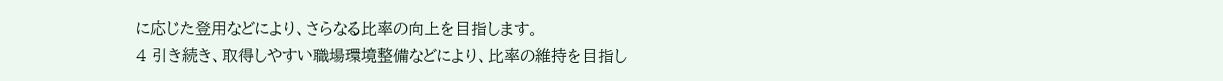に応じた登用などにより、さらなる比率の向上を目指します。
4 引き続き、取得しやすい職場環境整備などにより、比率の維持を目指し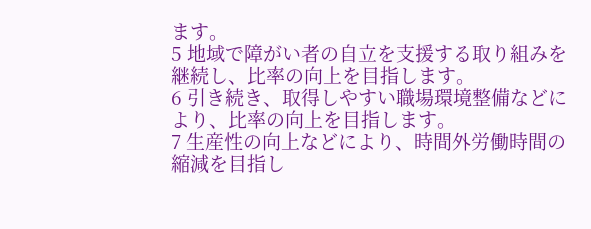ます。
5 地域で障がい者の自立を支援する取り組みを継続し、比率の向上を目指します。
6 引き続き、取得しやすい職場環境整備などにより、比率の向上を目指します。
7 生産性の向上などにより、時間外労働時間の縮減を目指し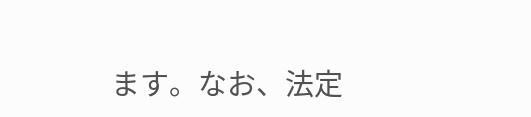ます。なお、法定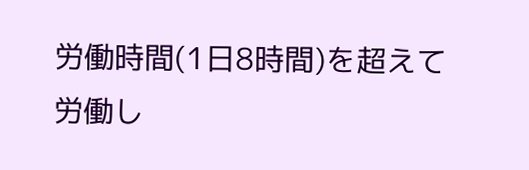労働時間(1日8時間)を超えて労働し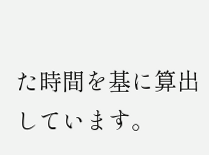た時間を基に算出しています。